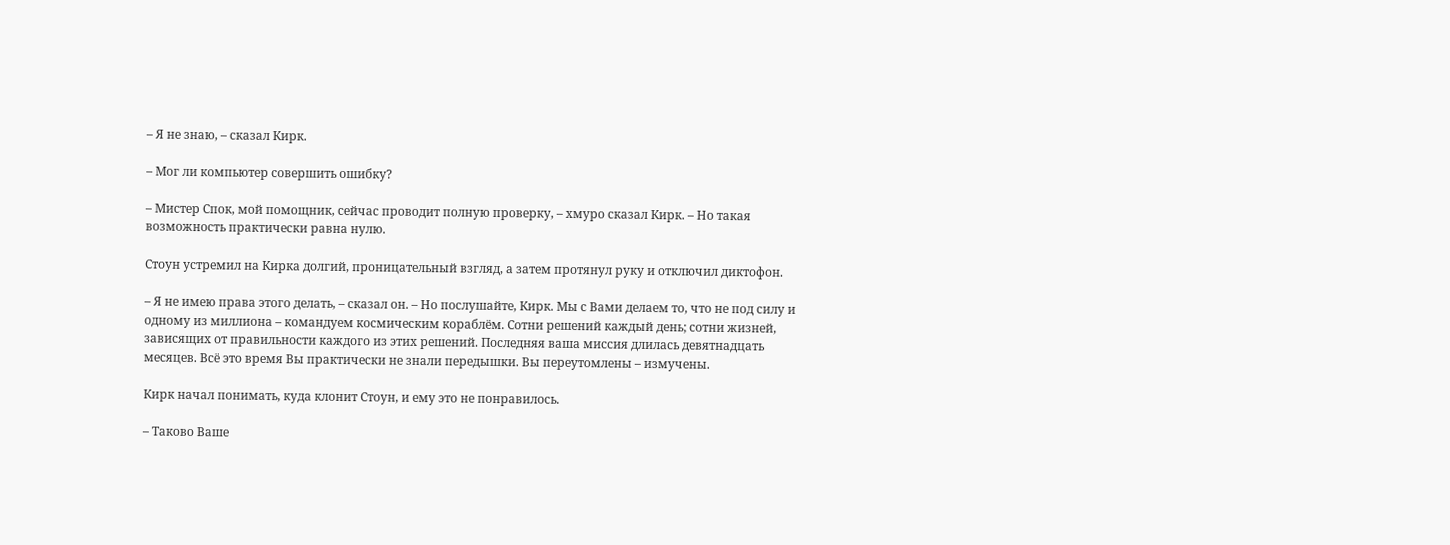– Я не знаю, – сказал Кирк.

– Мог ли компьютер совершить ошибку?

– Мистер Спок, мой помощник, сейчас проводит полную проверку, – хмуро сказал Кирк. – Но такая возможность практически равна нулю.

Стоун устремил на Кирка долгий, проницательный взгляд, а затем протянул руку и отключил диктофон.

– Я не имею права этого делать, – сказал он. – Но послушайте, Кирк. Мы с Вами делаем то, что не под силу и одному из миллиона – командуем космическим кораблём. Сотни решений каждый день; сотни жизней, зависящих от правильности каждого из этих решений. Последняя ваша миссия длилась девятнадцать месяцев. Всё это время Вы практически не знали передышки. Вы переутомлены – измучены.

Кирк начал понимать, куда клонит Стоун, и ему это не понравилось.

– Таково Ваше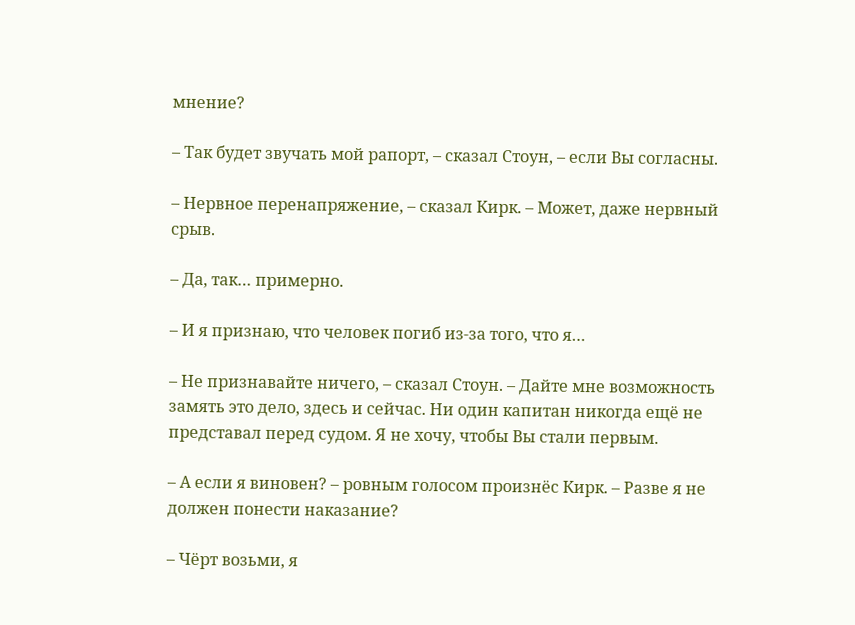мнение?

– Так будет звучать мой рапорт, – сказал Стоун, – если Вы согласны.

– Нервное перенапряжение, – сказал Кирк. – Может, даже нервный срыв.

– Да, так… примерно.

– И я признаю, что человек погиб из-за того, что я…

– Не признавайте ничего, – сказал Стоун. – Дайте мне возможность замять это дело, здесь и сейчас. Ни один капитан никогда ещё не представал перед судом. Я не хочу, чтобы Вы стали первым.

– А если я виновен? – ровным голосом произнёс Кирк. – Разве я не должен понести наказание?

– Чёрт возьми, я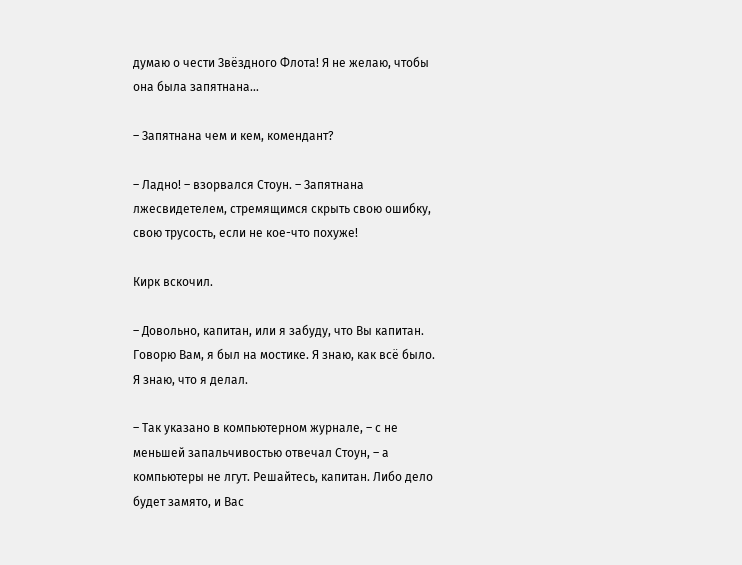думаю о чести Звёздного Флота! Я не желаю, чтобы она была запятнана…

– Запятнана чем и кем, комендант?

– Ладно! – взорвался Стоун. – Запятнана лжесвидетелем, стремящимся скрыть свою ошибку, свою трусость, если не кое-что похуже!

Кирк вскочил.

– Довольно, капитан, или я забуду, что Вы капитан. Говорю Вам, я был на мостике. Я знаю, как всё было. Я знаю, что я делал.

– Так указано в компьютерном журнале, – с не меньшей запальчивостью отвечал Стоун, – а компьютеры не лгут. Решайтесь, капитан. Либо дело будет замято, и Вас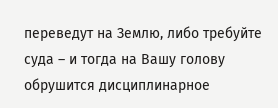переведут на Землю, либо требуйте суда – и тогда на Вашу голову обрушится дисциплинарное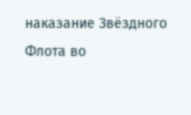наказание Звёздного Флота во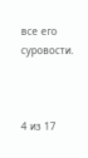все его суровости.



4 из 17